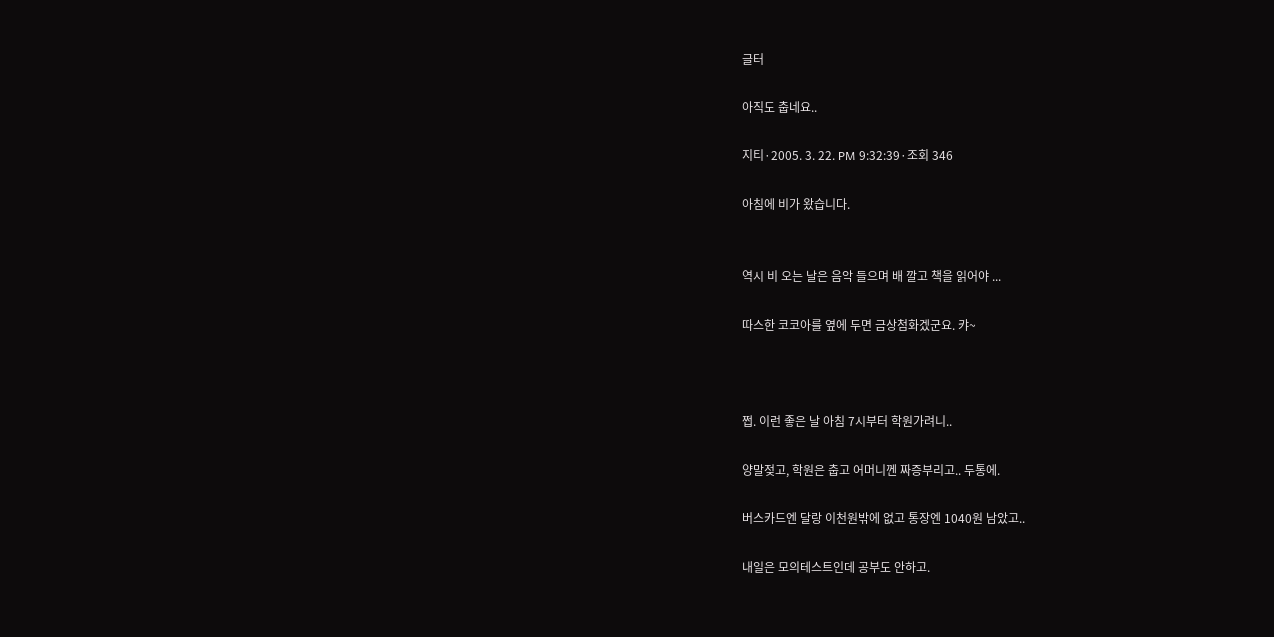글터

아직도 춥네요..

지티·2005. 3. 22. PM 9:32:39·조회 346

아침에 비가 왔습니다.


역시 비 오는 날은 음악 들으며 배 깔고 책을 읽어야 ...

따스한 코코아를 옆에 두면 금상첨화겠군요. 캬~



쩝. 이런 좋은 날 아침 7시부터 학원가려니..

양말젖고, 학원은 춥고 어머니껜 짜증부리고.. 두통에.

버스카드엔 달랑 이천원밖에 없고 통장엔 1040원 남았고..

내일은 모의테스트인데 공부도 안하고.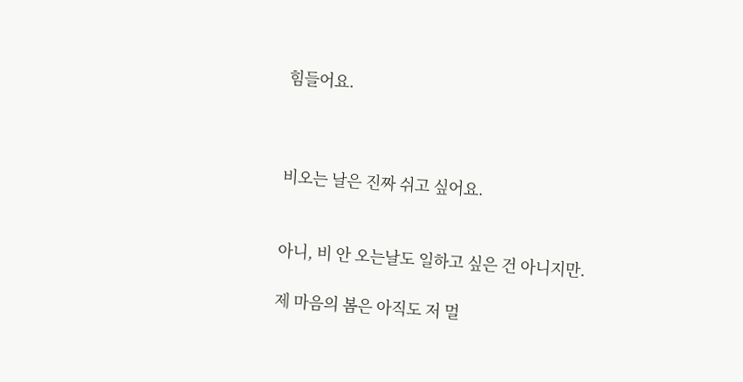힘들어요.



비오는 날은 진짜 쉬고 싶어요.


아니, 비 안 오는날도 일하고 싶은 건 아니지만.

제 마음의 봄은 아직도 저 멀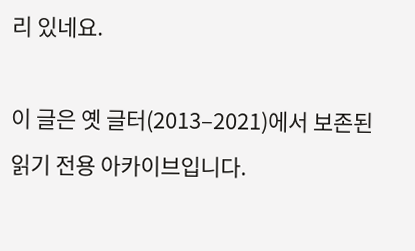리 있네요.

이 글은 옛 글터(2013–2021)에서 보존된 읽기 전용 아카이브입니다.